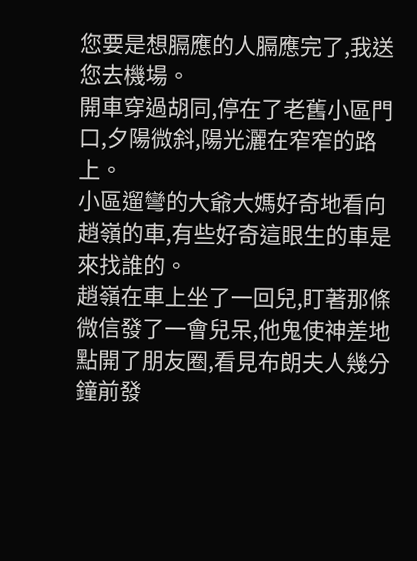您要是想膈應的人膈應完了,我送您去機場。
開車穿過胡同,停在了老舊小區門口,夕陽微斜,陽光灑在窄窄的路上。
小區遛彎的大爺大媽好奇地看向趙嶺的車,有些好奇這眼生的車是來找誰的。
趙嶺在車上坐了一回兒,盯著那條微信發了一會兒呆,他鬼使神差地點開了朋友圈,看見布朗夫人幾分鐘前發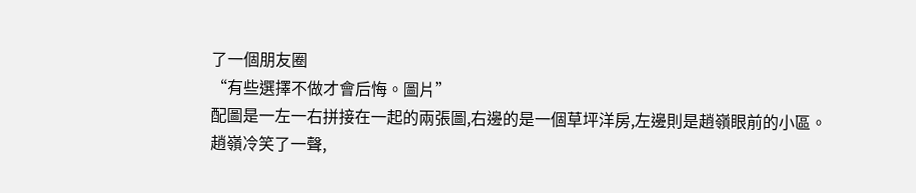了一個朋友圈
“有些選擇不做才會后悔。圖片”
配圖是一左一右拼接在一起的兩張圖,右邊的是一個草坪洋房,左邊則是趙嶺眼前的小區。
趙嶺冷笑了一聲,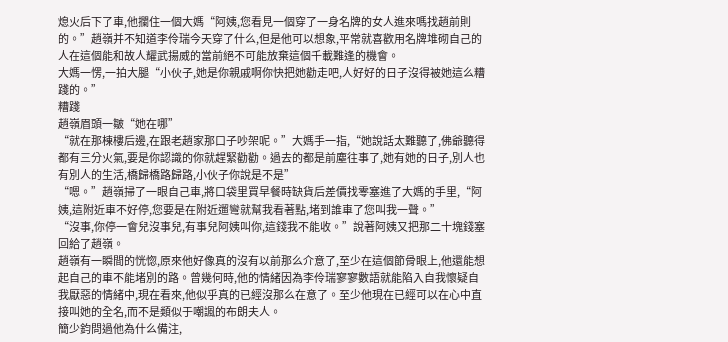熄火后下了車,他攔住一個大媽“阿姨,您看見一個穿了一身名牌的女人進來嗎找趙前則的。”趙嶺并不知道李伶瑞今天穿了什么,但是他可以想象,平常就喜歡用名牌堆砌自己的人在這個能和故人耀武揚威的當前絕不可能放棄這個千載難逢的機會。
大媽一愣,一拍大腿“小伙子,她是你親戚啊你快把她勸走吧,人好好的日子沒得被她這么糟踐的。”
糟踐
趙嶺眉頭一皺“她在哪”
“就在那棟樓后邊,在跟老趙家那口子吵架呢。”大媽手一指,“她說話太難聽了,佛爺聽得都有三分火氣,要是你認識的你就趕緊勸勸。過去的都是前塵往事了,她有她的日子,別人也有別人的生活,橋歸橋路歸路,小伙子你說是不是”
“嗯。”趙嶺掃了一眼自己車,將口袋里買早餐時缺貨后差價找零塞進了大媽的手里,“阿姨,這附近車不好停,您要是在附近遛彎就幫我看著點,堵到誰車了您叫我一聲。”
“沒事,你停一會兒沒事兒,有事兒阿姨叫你,這錢我不能收。”說著阿姨又把那二十塊錢塞回給了趙嶺。
趙嶺有一瞬間的恍惚,原來他好像真的沒有以前那么介意了,至少在這個節骨眼上,他還能想起自己的車不能堵別的路。曾幾何時,他的情緒因為李伶瑞寥寥數語就能陷入自我懷疑自我厭惡的情緒中,現在看來,他似乎真的已經沒那么在意了。至少他現在已經可以在心中直接叫她的全名,而不是類似于嘲諷的布朗夫人。
簡少鈞問過他為什么備注,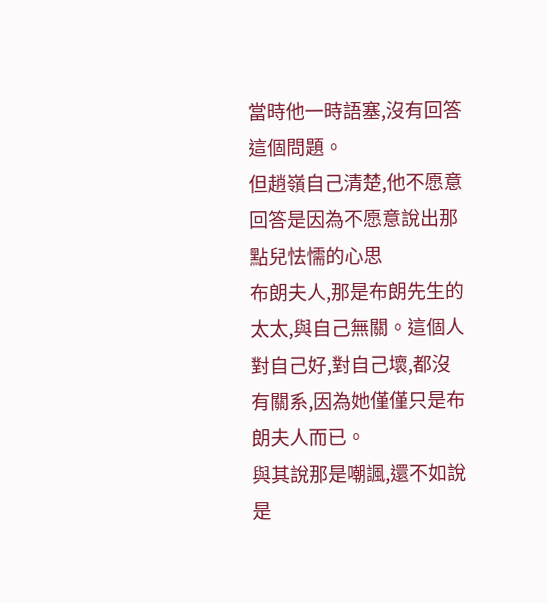當時他一時語塞,沒有回答這個問題。
但趙嶺自己清楚,他不愿意回答是因為不愿意說出那點兒怯懦的心思
布朗夫人,那是布朗先生的太太,與自己無關。這個人對自己好,對自己壞,都沒有關系,因為她僅僅只是布朗夫人而已。
與其說那是嘲諷,還不如說是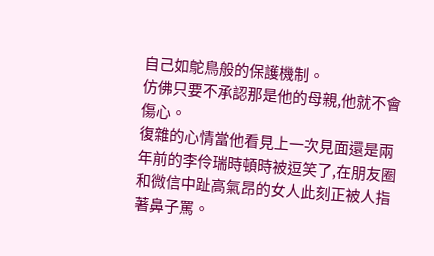自己如鴕鳥般的保護機制。
仿佛只要不承認那是他的母親,他就不會傷心。
復雜的心情當他看見上一次見面還是兩年前的李伶瑞時頓時被逗笑了,在朋友圈和微信中趾高氣昂的女人此刻正被人指著鼻子罵。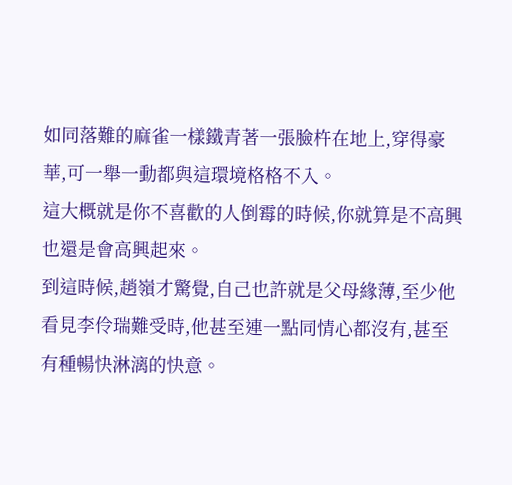如同落難的麻雀一樣鐵青著一張臉杵在地上,穿得豪華,可一舉一動都與這環境格格不入。
這大概就是你不喜歡的人倒霉的時候,你就算是不高興也還是會高興起來。
到這時候,趙嶺才驚覺,自己也許就是父母緣薄,至少他看見李伶瑞難受時,他甚至連一點同情心都沒有,甚至有種暢快淋漓的快意。